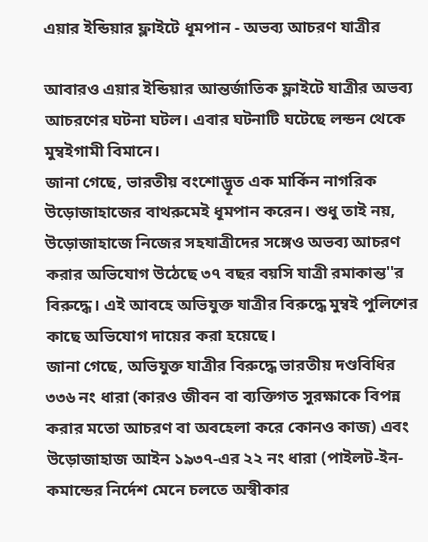এয়ার ইন্ডিয়ার ফ্লাইটে ধূমপান - অভব্য আচরণ যাত্রীর

আবারও এয়ার ইন্ডিয়ার আন্তর্জাতিক ফ্লাইটে যাত্রীর অভব্য আচরণের ঘটনা ঘটল। এবার ঘটনাটি ঘটেছে লন্ডন থেকে মুম্বইগামী বিমানে।
জানা গেছে, ভারতীয় বংশোদ্ভূত এক মার্কিন নাগরিক উড়োজাহাজের বাথরুমেই ধূমপান করেন। শুধু তাই নয়, উড়োজাহাজে নিজের সহযাত্রীদের সঙ্গেও অভব্য আচরণ করার অভিযোগ উঠেছে ৩৭ বছর বয়সি যাত্রী রমাকান্ত''র বিরুদ্ধে। এই আবহে অভিযুক্ত যাত্রীর বিরুদ্ধে মুম্বই পুলিশের কাছে অভিযোগ দায়ের করা হয়েছে।
জানা গেছে, অভিযুক্ত যাত্রীর বিরুদ্ধে ভারতীয় দণ্ডবিধির ৩৩৬ নং ধারা (কারও জীবন বা ব্যক্তিগত সুরক্ষাকে বিপন্ন করার মতো আচরণ বা অবহেলা করে কোনও কাজ) এবং উড়োজাহাজ আইন ১৯৩৭-এর ২২ নং ধারা (পাইলট-ইন-কমান্ডের নির্দেশ মেনে চলতে অস্বীকার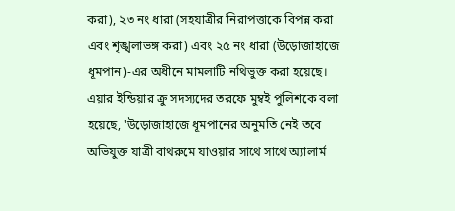করা), ২৩ নং ধারা (সহযাত্রীর নিরাপত্তাকে বিপন্ন করা এবং শৃঙ্খলাভঙ্গ করা) এবং ২৫ নং ধারা (উড়োজাহাজে ধূমপান)-এর অধীনে মামলাটি নথিভুক্ত করা হয়েছে।
এয়ার ইন্ডিয়ার ক্রু সদস্যদের তরফে মুম্বই পুলিশকে বলা হয়েছে, 'উড়োজাহাজে ধূমপানের অনুমতি নেই তবে অভিযুক্ত যাত্রী বাথরুমে যাওয়ার সাথে সাথে অ্যালার্ম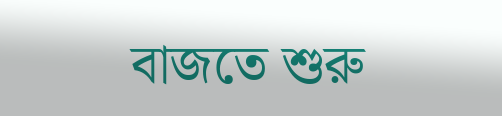বাজতে শুরু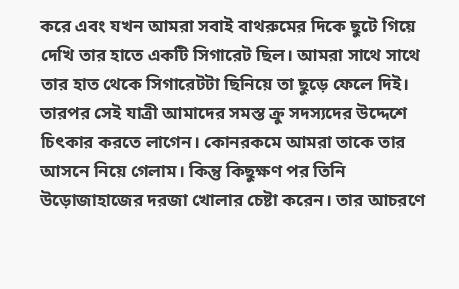করে এবং যখন আমরা সবাই বাথরুমের দিকে ছুটে গিয়ে দেখি তার হাতে একটি সিগারেট ছিল। আমরা সাথে সাথে তার হাত থেকে সিগারেটটা ছিনিয়ে তা ছুড়ে ফেলে দিই। তারপর সেই যাত্রী আমাদের সমস্ত ক্রু সদস্যদের উদ্দেশে চিৎকার করতে লাগেন। কোনরকমে আমরা তাকে তার আসনে নিয়ে গেলাম। কিন্তু কিছুক্ষণ পর তিনি উড়োজাহাজের দরজা খোলার চেষ্টা করেন। তার আচরণে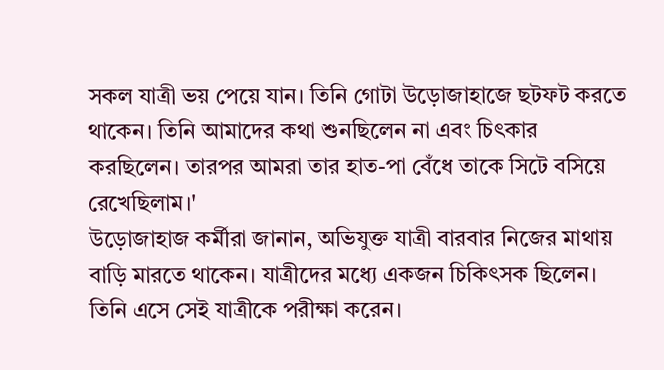সকল যাত্রী ভয় পেয়ে যান। তিনি গোটা উড়োজাহাজে ছটফট করতে থাকেন। তিনি আমাদের কথা শুনছিলেন না এবং চিৎকার করছিলেন। তারপর আমরা তার হাত-পা বেঁধে তাকে সিটে বসিয়ে রেখেছিলাম।'
উড়োজাহাজ কর্মীরা জানান, অভিযুক্ত যাত্রী বারবার নিজের মাথায় বাড়ি মারতে থাকেন। যাত্রীদের মধ্যে একজন চিকিৎসক ছিলেন। তিনি এসে সেই যাত্রীকে পরীক্ষা করেন।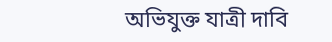অভিযুক্ত যাত্রী দাবি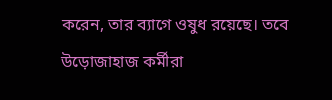করেন, তার ব্যাগে ওষুধ রয়েছে। তবে উড়োজাহাজ কর্মীরা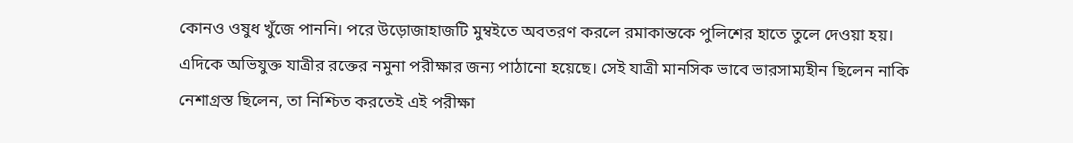কোনও ওষুধ খুঁজে পাননি। পরে উড়োজাহাজটি মুম্বইতে অবতরণ করলে রমাকান্তকে পুলিশের হাতে তুলে দেওয়া হয়। এদিকে অভিযুক্ত যাত্রীর রক্তের নমুনা পরীক্ষার জন্য পাঠানো হয়েছে। সেই যাত্রী মানসিক ভাবে ভারসাম্যহীন ছিলেন নাকি নেশাগ্রস্ত ছিলেন, তা নিশ্চিত করতেই এই পরীক্ষা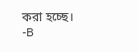করা হচ্ছে।
-B